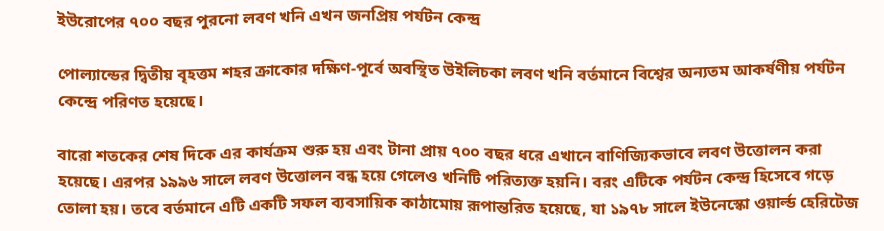ইউরোপের ৭০০ বছর পুরনো লবণ খনি এখন জনপ্রিয় পর্যটন কেন্দ্র

পোল্যান্ডের দ্বিতীয় বৃহত্তম শহর ক্রাকোর দক্ষিণ-পূর্বে অবস্থিত উইলিচকা লবণ খনি বর্তমানে বিশ্বের অন্যতম আকর্ষণীয় পর্যটন কেন্দ্রে পরিণত হয়েছে।

বারো শতকের শেষ দিকে এর কার্যক্রম শুরু হয় এবং টানা প্রায় ৭০০ বছর ধরে এখানে বাণিজ্যিকভাবে লবণ উত্তোলন করা হয়েছে। এরপর ১৯৯৬ সালে লবণ উত্তোলন বন্ধ হয়ে গেলেও খনিটি পরিত্যক্ত হয়নি। বরং এটিকে পর্যটন কেন্দ্র হিসেবে গড়ে তোলা হয়। তবে বর্তমানে এটি একটি সফল ব্যবসায়িক কাঠামোয় রূপান্তরিত হয়েছে, যা ১৯৭৮ সালে ইউনেস্কো ওয়ার্ল্ড হেরিটেজ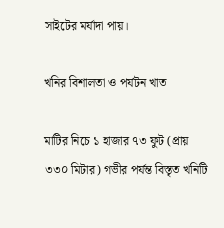সাইটের মর্যাদা পায়।

খনির বিশালতা ও পর্যটন খাত

মাটির নিচে ১ হাজার ৭৩ ফুট (প্রায় ৩৩০ মিটার) গভীর পর্যন্ত বিস্তৃত খনিটি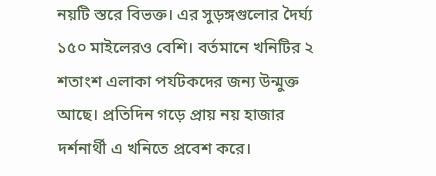নয়টি স্তরে বিভক্ত। এর সুড়ঙ্গগুলোর দৈর্ঘ্য ১৫০ মাইলেরও বেশি। বর্তমানে খনিটির ২ শতাংশ এলাকা পর্যটকদের জন্য উন্মুক্ত আছে। প্রতিদিন গড়ে প্রায় নয় হাজার দর্শনার্থী এ খনিতে প্রবেশ করে।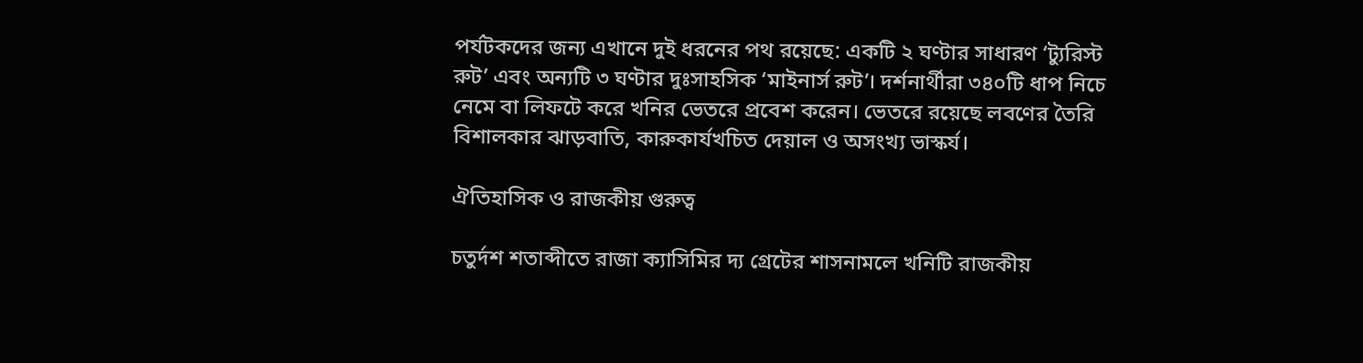পর্যটকদের জন্য এখানে দুই ধরনের পথ রয়েছে: একটি ২ ঘণ্টার সাধারণ ‘ট্যুরিস্ট রুট’ এবং অন্যটি ৩ ঘণ্টার দুঃসাহসিক ‘মাইনার্স রুট’। দর্শনার্থীরা ৩৪০টি ধাপ নিচে নেমে বা লিফটে করে খনির ভেতরে প্রবেশ করেন। ভেতরে রয়েছে লবণের তৈরি বিশালকার ঝাড়বাতি, কারুকার্যখচিত দেয়াল ও অসংখ্য ভাস্কর্য।

ঐতিহাসিক ও রাজকীয় গুরুত্ব

চতুর্দশ শতাব্দীতে রাজা ক্যাসিমির দ্য গ্রেটের শাসনামলে খনিটি রাজকীয়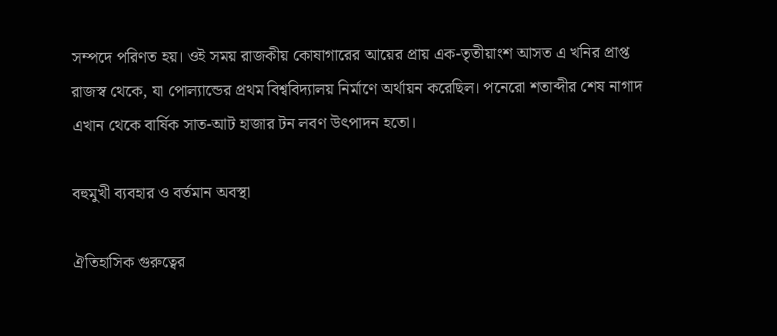সম্পদে পরিণত হয়। ওই সময় রাজকীয় কোষাগারের আয়ের প্রায় এক-তৃতীয়াংশ আসত এ খনির প্রাপ্ত রাজস্ব থেকে, যা পোল্যান্ডের প্রথম বিশ্ববিদ্যালয় নির্মাণে অর্থায়ন করেছিল। পনেরো শতাব্দীর শেষ নাগাদ এখান থেকে বার্ষিক সাত-আট হাজার টন লবণ উৎপাদন হতো।

বহুমুখী ব্যবহার ও বর্তমান অবস্থা

ঐতিহাসিক গুরুত্বের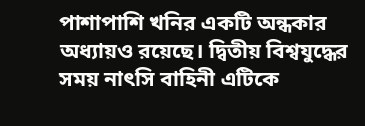পাশাপাশি খনির একটি অন্ধকার অধ্যায়ও রয়েছে। দ্বিতীয় বিশ্বযুদ্ধের সময় নাৎসি বাহিনী এটিকে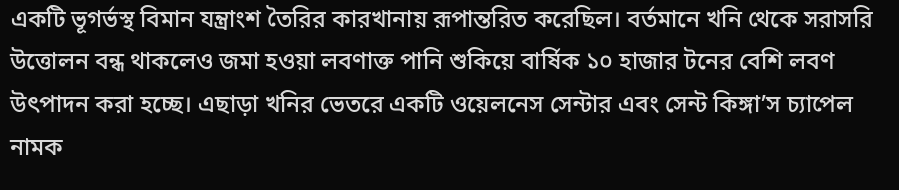একটি ভূগর্ভস্থ বিমান যন্ত্রাংশ তৈরির কারখানায় রূপান্তরিত করেছিল। বর্তমানে খনি থেকে সরাসরি উত্তোলন বন্ধ থাকলেও জমা হওয়া লবণাক্ত পানি শুকিয়ে বার্ষিক ১০ হাজার টনের বেশি লবণ উৎপাদন করা হচ্ছে। এছাড়া খনির ভেতরে একটি ওয়েলনেস সেন্টার এবং সেন্ট কিঙ্গা’স চ্যাপেল নামক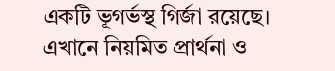একটি ভূগর্ভস্থ গির্জা রয়েছে। এখানে নিয়মিত প্রার্থনা ও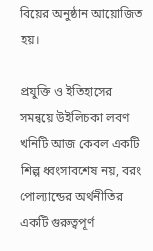বিয়ের অনুষ্ঠান আয়োজিত হয়।

প্রযুক্তি ও ইতিহাসের সমন্বয়ে উইলিচকা লবণ খনিটি আজ কেবল একটি শিল্প ধ্বংসাবশেষ নয়, বরং পোল্যান্ডের অর্থনীতির একটি গুরুত্বপূর্ণ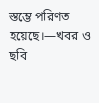স্তম্ভে পরিণত হয়েছে।—খবর ও ছবি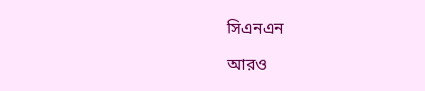সিএনএন

আরও